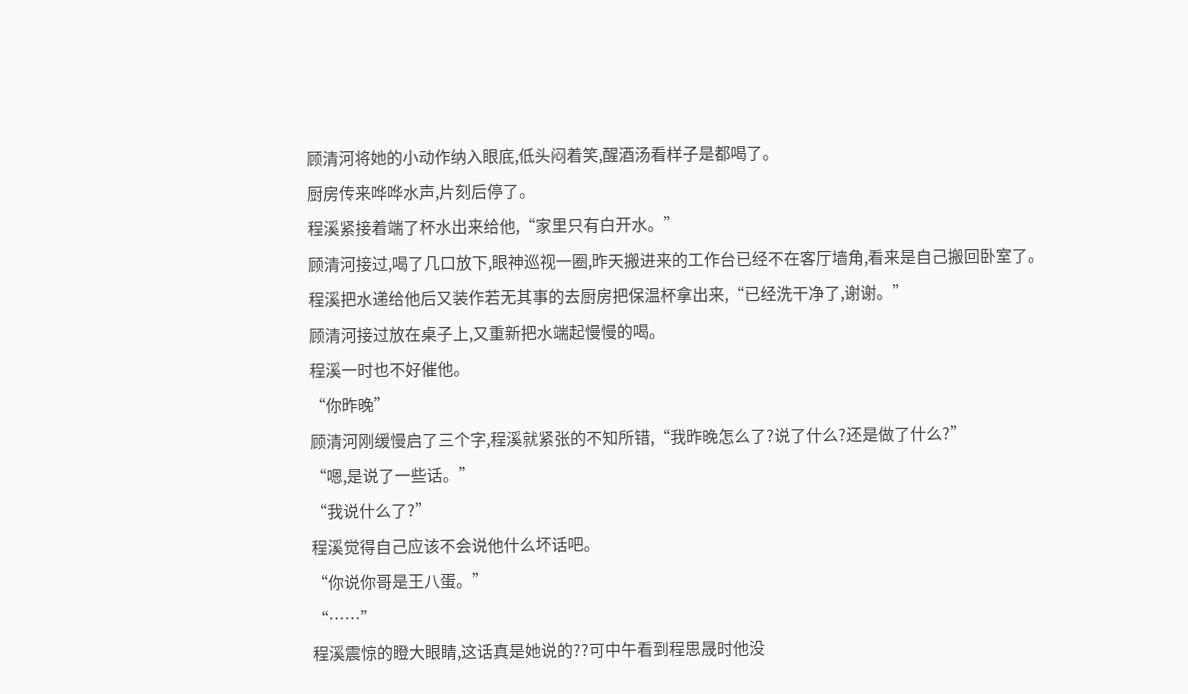顾清河将她的小动作纳入眼底,低头闷着笑,醒酒汤看样子是都喝了。
厨房传来哗哗水声,片刻后停了。
程溪紧接着端了杯水出来给他,“家里只有白开水。”
顾清河接过,喝了几口放下,眼神巡视一圈,昨天搬进来的工作台已经不在客厅墙角,看来是自己搬回卧室了。
程溪把水递给他后又装作若无其事的去厨房把保温杯拿出来,“已经洗干净了,谢谢。”
顾清河接过放在桌子上,又重新把水端起慢慢的喝。
程溪一时也不好催他。
“你昨晚”
顾清河刚缓慢启了三个字,程溪就紧张的不知所错,“我昨晚怎么了?说了什么?还是做了什么?”
“嗯,是说了一些话。”
“我说什么了?”
程溪觉得自己应该不会说他什么坏话吧。
“你说你哥是王八蛋。”
“……”
程溪震惊的瞪大眼睛,这话真是她说的??可中午看到程思晟时他没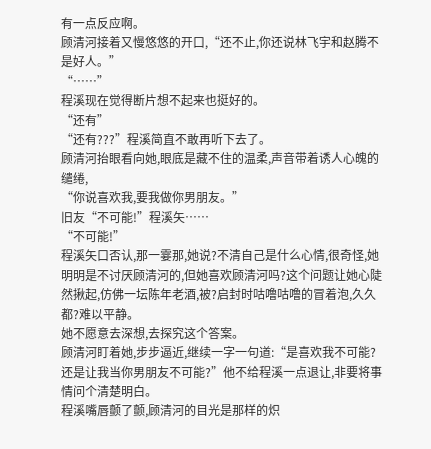有一点反应啊。
顾清河接着又慢悠悠的开口,“还不止,你还说林飞宇和赵腾不是好人。”
“……”
程溪现在觉得断片想不起来也挺好的。
“还有”
“还有???”程溪简直不敢再听下去了。
顾清河抬眼看向她,眼底是藏不住的温柔,声音带着诱人心魄的缱绻,
“你说喜欢我,要我做你男朋友。”
旧友“不可能!”程溪矢……
“不可能!”
程溪矢口否认,那一霎那,她说?不清自己是什么心情,很奇怪,她明明是不讨厌顾清河的,但她喜欢顾清河吗?这个问题让她心陡然揪起,仿佛一坛陈年老酒,被?启封时咕噜咕噜的冒着泡,久久都?难以平静。
她不愿意去深想,去探究这个答案。
顾清河盯着她,步步逼近,继续一字一句道:“是喜欢我不可能?还是让我当你男朋友不可能?”他不给程溪一点退让,非要将事情问个清楚明白。
程溪嘴唇颤了颤,顾清河的目光是那样的炽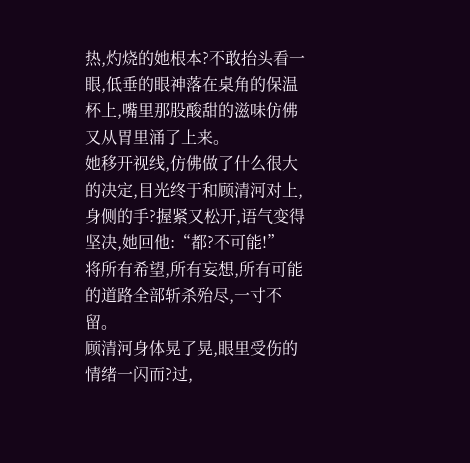热,灼烧的她根本?不敢抬头看一眼,低垂的眼神落在桌角的保温杯上,嘴里那股酸甜的滋味仿佛又从胃里涌了上来。
她移开视线,仿佛做了什么很大的决定,目光终于和顾清河对上,身侧的手?握紧又松开,语气变得坚决,她回他:“都?不可能!”
将所有希望,所有妄想,所有可能的道路全部斩杀殆尽,一寸不留。
顾清河身体晃了晃,眼里受伤的情绪一闪而?过,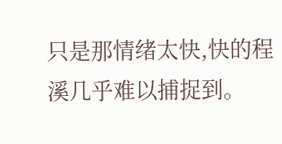只是那情绪太快,快的程溪几乎难以捕捉到。